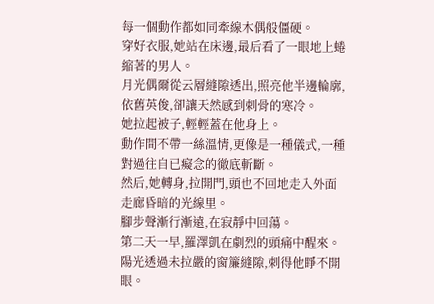每一個動作都如同牽線木偶般僵硬。
穿好衣服,她站在床邊,最后看了一眼地上蜷縮著的男人。
月光偶爾從云層縫隙透出,照亮他半邊輪廓,依舊英俊,卻讓天然感到刺骨的寒冷。
她拉起被子,輕輕蓋在他身上。
動作間不帶一絲溫情,更像是一種儀式,一種對過往自已癡念的徹底斬斷。
然后,她轉身,拉開門,頭也不回地走入外面走廊昏暗的光線里。
腳步聲漸行漸遠,在寂靜中回蕩。
第二天一早,羅澤凱在劇烈的頭痛中醒來。
陽光透過未拉嚴的窗簾縫隙,刺得他睜不開眼。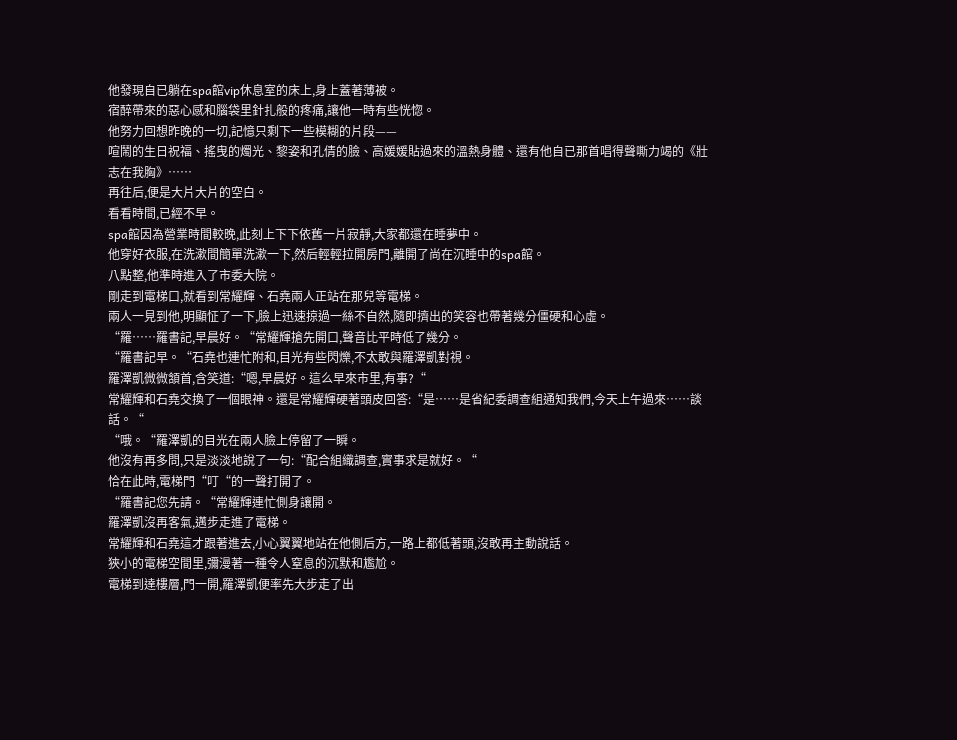他發現自已躺在spa館vip休息室的床上,身上蓋著薄被。
宿醉帶來的惡心感和腦袋里針扎般的疼痛,讓他一時有些恍惚。
他努力回想昨晚的一切,記憶只剩下一些模糊的片段——
喧鬧的生日祝福、搖曳的燭光、黎姿和孔倩的臉、高媛媛貼過來的溫熱身體、還有他自已那首唱得聲嘶力竭的《壯志在我胸》……
再往后,便是大片大片的空白。
看看時間,已經不早。
spa館因為營業時間較晚,此刻上下下依舊一片寂靜,大家都還在睡夢中。
他穿好衣服,在洗漱間簡單洗漱一下,然后輕輕拉開房門,離開了尚在沉睡中的spa館。
八點整,他準時進入了市委大院。
剛走到電梯口,就看到常耀輝、石堯兩人正站在那兒等電梯。
兩人一見到他,明顯怔了一下,臉上迅速掠過一絲不自然,隨即擠出的笑容也帶著幾分僵硬和心虛。
“羅……羅書記,早晨好。“常耀輝搶先開口,聲音比平時低了幾分。
“羅書記早。“石堯也連忙附和,目光有些閃爍,不太敢與羅澤凱對視。
羅澤凱微微頷首,含笑道:“嗯,早晨好。這么早來市里,有事?“
常耀輝和石堯交換了一個眼神。還是常耀輝硬著頭皮回答:“是……是省紀委調查組通知我們,今天上午過來……談話。“
“哦。“羅澤凱的目光在兩人臉上停留了一瞬。
他沒有再多問,只是淡淡地說了一句:“配合組織調查,實事求是就好。“
恰在此時,電梯門“叮“的一聲打開了。
“羅書記您先請。“常耀輝連忙側身讓開。
羅澤凱沒再客氣,邁步走進了電梯。
常耀輝和石堯這才跟著進去,小心翼翼地站在他側后方,一路上都低著頭,沒敢再主動說話。
狹小的電梯空間里,彌漫著一種令人窒息的沉默和尷尬。
電梯到達樓層,門一開,羅澤凱便率先大步走了出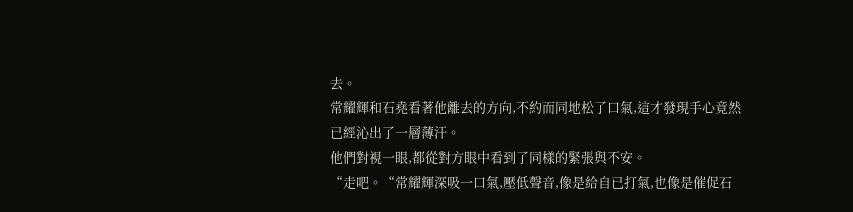去。
常耀輝和石堯看著他離去的方向,不約而同地松了口氣,這才發現手心竟然已經沁出了一層薄汗。
他們對視一眼,都從對方眼中看到了同樣的緊張與不安。
“走吧。“常耀輝深吸一口氣,壓低聲音,像是給自已打氣,也像是催促石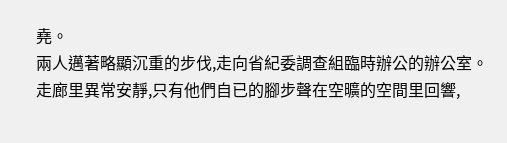堯。
兩人邁著略顯沉重的步伐,走向省紀委調查組臨時辦公的辦公室。
走廊里異常安靜,只有他們自已的腳步聲在空曠的空間里回響,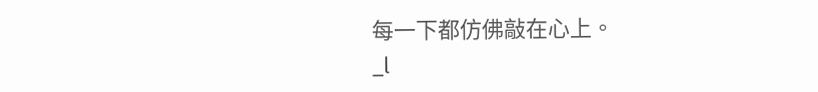每一下都仿佛敲在心上。
_l